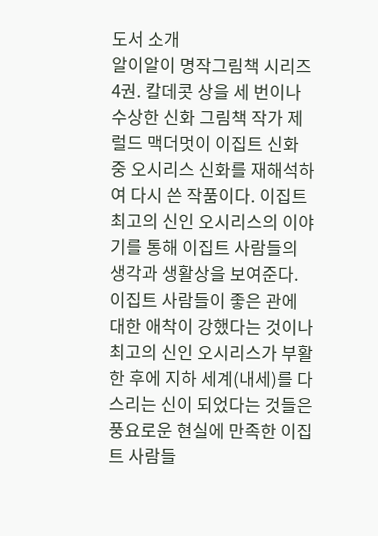도서 소개
알이알이 명작그림책 시리즈 4권. 칼데콧 상을 세 번이나 수상한 신화 그림책 작가 제럴드 맥더멋이 이집트 신화 중 오시리스 신화를 재해석하여 다시 쓴 작품이다. 이집트 최고의 신인 오시리스의 이야기를 통해 이집트 사람들의 생각과 생활상을 보여준다.
이집트 사람들이 좋은 관에 대한 애착이 강했다는 것이나 최고의 신인 오시리스가 부활한 후에 지하 세계(내세)를 다스리는 신이 되었다는 것들은 풍요로운 현실에 만족한 이집트 사람들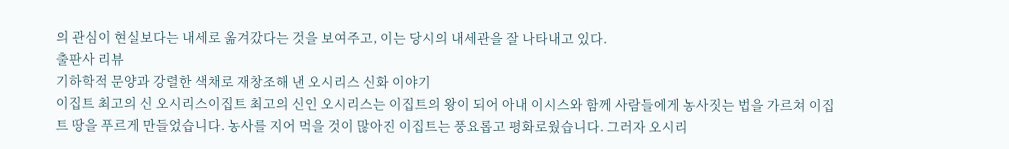의 관심이 현실보다는 내세로 옮겨갔다는 것을 보여주고, 이는 당시의 내세관을 잘 나타내고 있다.
출판사 리뷰
기하학적 문양과 강렬한 색채로 재창조해 낸 오시리스 신화 이야기
이집트 최고의 신 오시리스이집트 최고의 신인 오시리스는 이집트의 왕이 되어 아내 이시스와 함께 사람들에게 농사짓는 법을 가르쳐 이집트 땅을 푸르게 만들었습니다. 농사를 지어 먹을 것이 많아진 이집트는 풍요롭고 평화로웠습니다. 그러자 오시리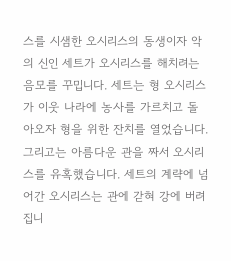스를 시샘한 오시리스의 동생이자 악의 신인 세트가 오시리스를 해치려는 음모를 꾸밉니다. 세트는 형 오시리스가 이웃 나라에 농사를 가르치고 돌아오자 형을 위한 잔치를 열었습니다. 그리고는 아름다운 관을 짜서 오시리스를 유혹했습니다. 세트의 계략에 넘어간 오시리스는 관에 갇혀 강에 버려집니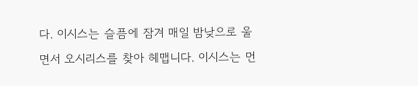다. 이시스는 슬픔에 잠겨 매일 밤낮으로 울면서 오시리스를 찾아 헤맵니다. 이시스는 먼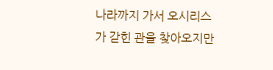나라까지 가서 오시리스가 갇힌 관을 찾아오지만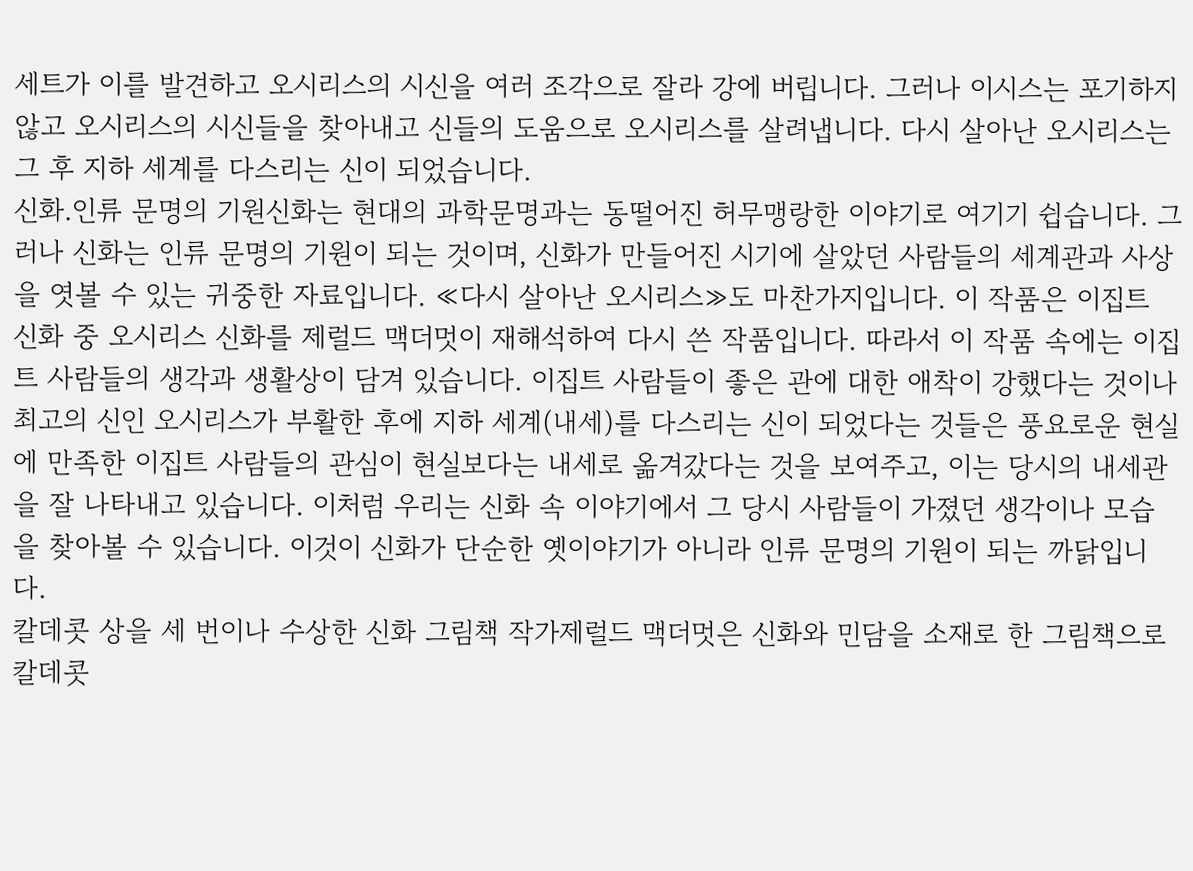세트가 이를 발견하고 오시리스의 시신을 여러 조각으로 잘라 강에 버립니다. 그러나 이시스는 포기하지 않고 오시리스의 시신들을 찾아내고 신들의 도움으로 오시리스를 살려냅니다. 다시 살아난 오시리스는 그 후 지하 세계를 다스리는 신이 되었습니다.
신화.인류 문명의 기원신화는 현대의 과학문명과는 동떨어진 허무맹랑한 이야기로 여기기 쉽습니다. 그러나 신화는 인류 문명의 기원이 되는 것이며, 신화가 만들어진 시기에 살았던 사람들의 세계관과 사상을 엿볼 수 있는 귀중한 자료입니다. ≪다시 살아난 오시리스≫도 마찬가지입니다. 이 작품은 이집트 신화 중 오시리스 신화를 제럴드 맥더멋이 재해석하여 다시 쓴 작품입니다. 따라서 이 작품 속에는 이집트 사람들의 생각과 생활상이 담겨 있습니다. 이집트 사람들이 좋은 관에 대한 애착이 강했다는 것이나 최고의 신인 오시리스가 부활한 후에 지하 세계(내세)를 다스리는 신이 되었다는 것들은 풍요로운 현실에 만족한 이집트 사람들의 관심이 현실보다는 내세로 옮겨갔다는 것을 보여주고, 이는 당시의 내세관을 잘 나타내고 있습니다. 이처럼 우리는 신화 속 이야기에서 그 당시 사람들이 가졌던 생각이나 모습을 찾아볼 수 있습니다. 이것이 신화가 단순한 옛이야기가 아니라 인류 문명의 기원이 되는 까닭입니다.
칼데콧 상을 세 번이나 수상한 신화 그림책 작가제럴드 맥더멋은 신화와 민담을 소재로 한 그림책으로 칼데콧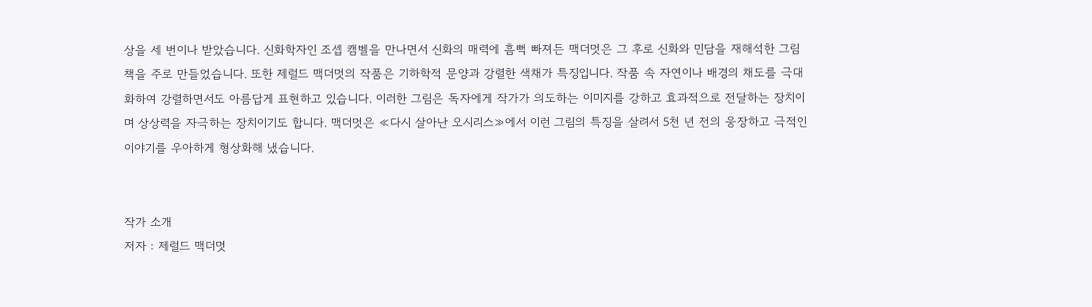상을 세 번이나 받았습니다. 신화학자인 조셉 캠벨을 만나면서 신화의 매력에 흠뻑 빠져든 맥더멋은 그 후로 신화와 민담을 재해석한 그림책을 주로 만들었습니다. 또한 제럴드 맥더멋의 작품은 기하학적 문양과 강렬한 색채가 특징입니다. 작품 속 자연이나 배경의 채도를 극대화하여 강렬하면서도 아름답게 표현하고 있습니다. 이러한 그림은 독자에게 작가가 의도하는 이미지를 강하고 효과적으로 전달하는 장치이며 상상력을 자극하는 장치이기도 합니다. 맥더멋은 ≪다시 살아난 오시리스≫에서 이런 그림의 특징을 살려서 5천 년 전의 웅장하고 극적인 이야기를 우아하게 형상화해 냈습니다.


작가 소개
저자 : 제럴드 맥더멋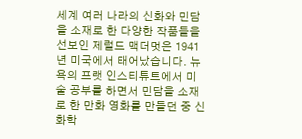세계 여러 나라의 신화와 민담을 소재로 한 다양한 작품들을 선보인 제럴드 맥더멋은 1941년 미국에서 태어났습니다. 뉴욕의 프랫 인스티튜트에서 미술 공부를 하면서 민담을 소재로 한 만화 영화를 만들던 중 신화학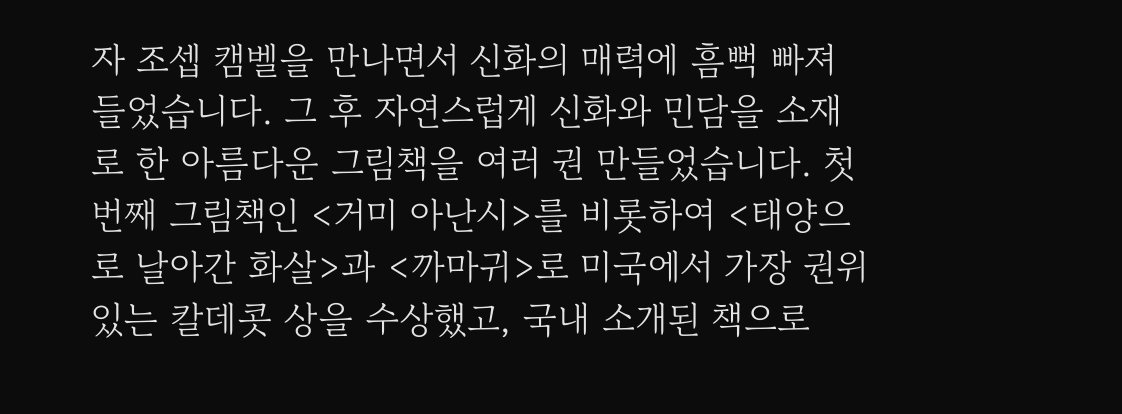자 조셉 캠벨을 만나면서 신화의 매력에 흠뻑 빠져들었습니다. 그 후 자연스럽게 신화와 민담을 소재로 한 아름다운 그림책을 여러 권 만들었습니다. 첫 번째 그림책인 <거미 아난시>를 비롯하여 <태양으로 날아간 화살>과 <까마귀>로 미국에서 가장 권위 있는 칼데콧 상을 수상했고, 국내 소개된 책으로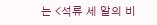는 <석류 세 알의 비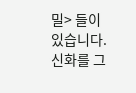밀> 들이 있습니다. 신화를 그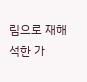림으로 재해석한 가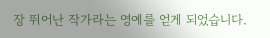장 뛰어난 작가라는 영예를 얻게 되었습니다.